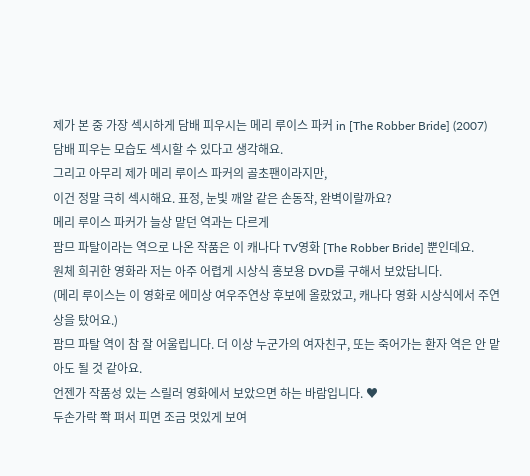제가 본 중 가장 섹시하게 담배 피우시는 메리 루이스 파커 in [The Robber Bride] (2007)
담배 피우는 모습도 섹시할 수 있다고 생각해요.
그리고 아무리 제가 메리 루이스 파커의 골초팬이라지만,
이건 정말 극히 섹시해요. 표정, 눈빛 깨알 같은 손동작, 완벽이랄까요?
메리 루이스 파커가 늘상 맡던 역과는 다르게
팜므 파탈이라는 역으로 나온 작품은 이 캐나다 TV영화 [The Robber Bride] 뿐인데요.
원체 희귀한 영화라 저는 아주 어렵게 시상식 홍보용 DVD를 구해서 보았답니다.
(메리 루이스는 이 영화로 에미상 여우주연상 후보에 올랐었고, 캐나다 영화 시상식에서 주연상을 탔어요.)
팜므 파탈 역이 참 잘 어울립니다. 더 이상 누군가의 여자친구, 또는 죽어가는 환자 역은 안 맡아도 될 것 같아요.
언젠가 작품성 있는 스릴러 영화에서 보았으면 하는 바람입니다. ♥
두손가락 쫙 펴서 피면 조금 멋있게 보여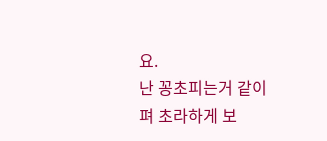요.
난 꽁초피는거 같이 펴 초라하게 보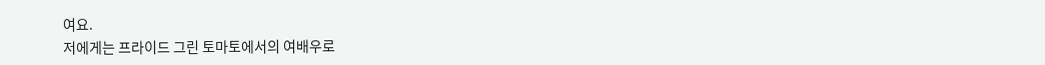여요.
저에게는 프라이드 그린 토마토에서의 여배우로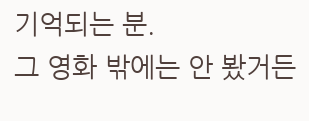기억되는 분.
그 영화 밖에는 안 봤거든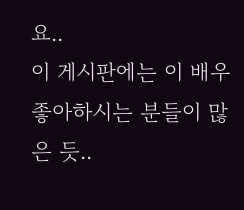요..
이 게시판에는 이 배우 좋아하시는 분들이 많은 듯..